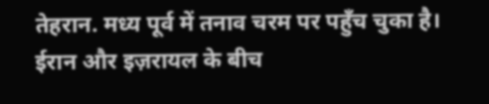तेहरान. मध्य पूर्व में तनाव चरम पर पहुँच चुका है। ईरान और इज़रायल के बीच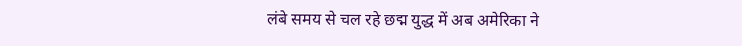लंबे समय से चल रहे छद्म युद्ध में अब अमेरिका ने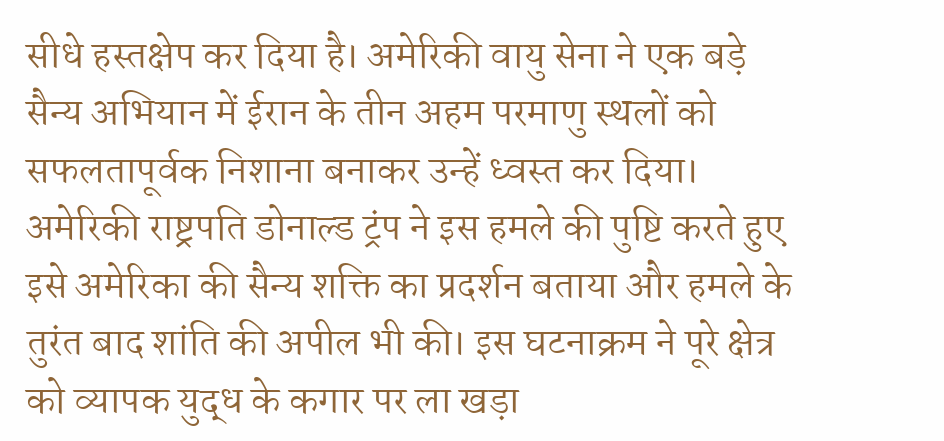सीधे हस्तक्षेप कर दिया है। अमेरिकी वायु सेना ने एक बड़े सैन्य अभियान में ईरान के तीन अहम परमाणु स्थलों को सफलतापूर्वक निशाना बनाकर उन्हें ध्वस्त कर दिया। अमेरिकी राष्ट्रपति डोनाल्ड ट्रंप ने इस हमले की पुष्टि करते हुए इसे अमेरिका की सैन्य शक्ति का प्रदर्शन बताया और हमले के तुरंत बाद शांति की अपील भी की। इस घटनाक्रम ने पूरे क्षेत्र को व्यापक युद्ध के कगार पर ला खड़ा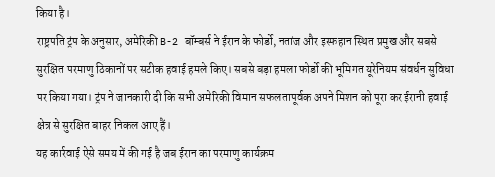किया है।
राष्ट्रपति ट्रंप के अनुसार, अमेरिकी B-2 बॉम्बर्स ने ईरान के फोर्डो, नतांज और इस्फहान स्थित प्रमुख और सबसे सुरक्षित परमाणु ठिकानों पर सटीक हवाई हमले किए। सबसे बड़ा हमला फोर्डो की भूमिगत यूरेनियम संवर्धन सुविधा पर किया गया। ट्रंप ने जानकारी दी कि सभी अमेरिकी विमान सफलतापूर्वक अपने मिशन को पूरा कर ईरानी हवाई क्षेत्र से सुरक्षित बाहर निकल आए हैं।
यह कार्रवाई ऐसे समय में की गई है जब ईरान का परमाणु कार्यक्रम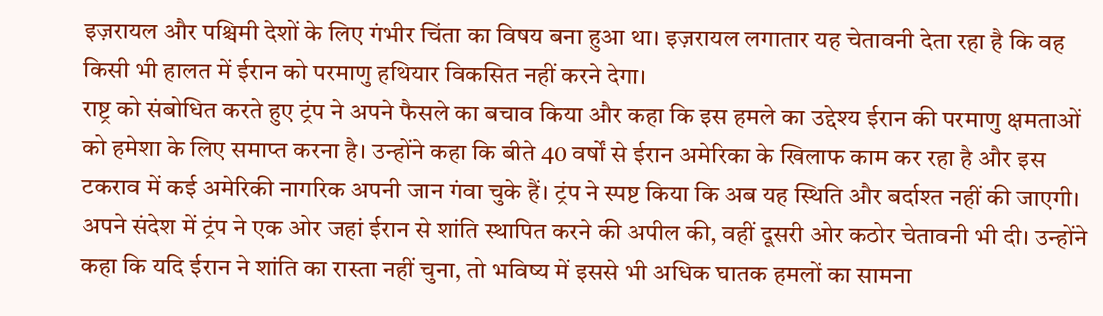इज़रायल और पश्चिमी देशों के लिए गंभीर चिंता का विषय बना हुआ था। इज़रायल लगातार यह चेतावनी देता रहा है कि वह किसी भी हालत में ईरान को परमाणु हथियार विकसित नहीं करने देगा।
राष्ट्र को संबोधित करते हुए ट्रंप ने अपने फैसले का बचाव किया और कहा कि इस हमले का उद्देश्य ईरान की परमाणु क्षमताओं को हमेशा के लिए समाप्त करना है। उन्होंने कहा कि बीते 40 वर्षों से ईरान अमेरिका के खिलाफ काम कर रहा है और इस टकराव में कई अमेरिकी नागरिक अपनी जान गंवा चुके हैं। ट्रंप ने स्पष्ट किया कि अब यह स्थिति और बर्दाश्त नहीं की जाएगी।
अपने संदेश में ट्रंप ने एक ओर जहां ईरान से शांति स्थापित करने की अपील की, वहीं दूसरी ओर कठोर चेतावनी भी दी। उन्होंने कहा कि यदि ईरान ने शांति का रास्ता नहीं चुना, तो भविष्य में इससे भी अधिक घातक हमलों का सामना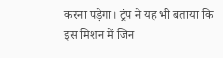करना पड़ेगा। ट्रंप ने यह भी बताया कि इस मिशन में जिन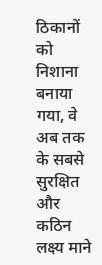ठिकानों को निशाना बनाया गया, वे अब तक के सबसे सुरक्षित और कठिन लक्ष्य माने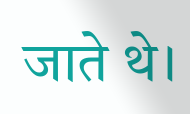जाते थे।